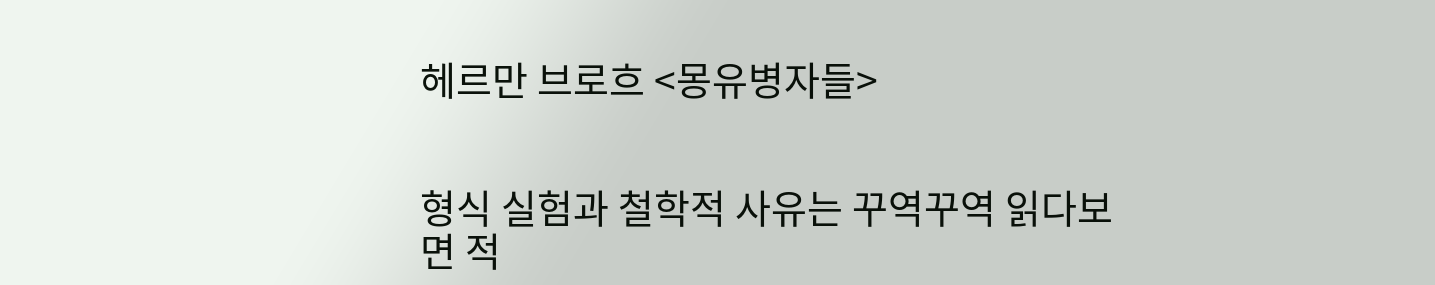헤르만 브로흐 <몽유병자들>


형식 실험과 철학적 사유는 꾸역꾸역 읽다보면 적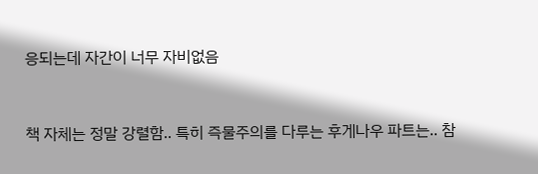응되는데 자간이 너무 자비없음


책 자체는 정말 강렬함.. 특히 즉물주의를 다루는 후게나우 파트는.. 참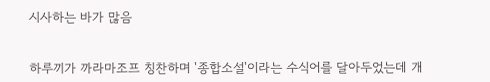시사하는 바가 많음


하루끼가 까라마조프 칭찬하며 '종합소설'이라는 수식어를 달아두었는데 개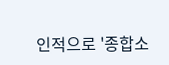인적으로 '종합소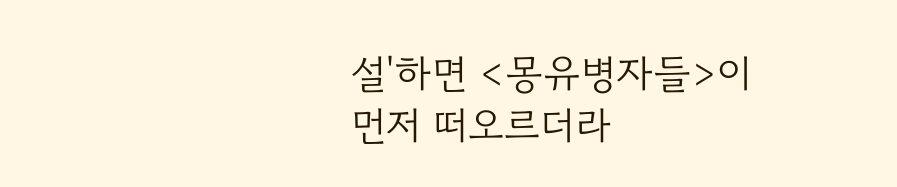설'하면 <몽유병자들>이 먼저 떠오르더라